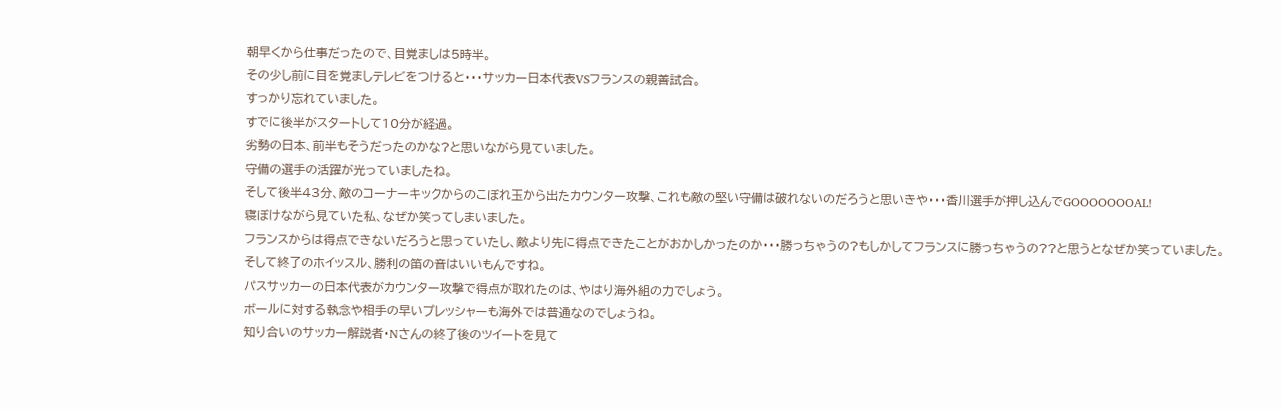朝早くから仕事だったので、目覚ましは5時半。
その少し前に目を覚ましテレビをつけると・・・サッカー日本代表VSフランスの親善試合。
すっかり忘れていました。
すでに後半がスタートして10分が経過。
劣勢の日本、前半もそうだったのかな?と思いながら見ていました。
守備の選手の活躍が光っていましたね。
そして後半43分、敵のコーナーキックからのこぼれ玉から出たカウンター攻撃、これも敵の堅い守備は破れないのだろうと思いきや・・・香川選手が押し込んでGOOOOOOOAL!
寝ぼけながら見ていた私、なぜか笑ってしまいました。
フランスからは得点できないだろうと思っていたし、敵より先に得点できたことがおかしかったのか・・・勝っちゃうの?もしかしてフランスに勝っちゃうの??と思うとなぜか笑っていました。
そして終了のホイッスル、勝利の笛の音はいいもんですね。
パスサッカーの日本代表がカウンター攻撃で得点が取れたのは、やはり海外組の力でしょう。
ボールに対する執念や相手の早いプレッシャーも海外では普通なのでしょうね。
知り合いのサッカー解説者・Nさんの終了後のツイートを見て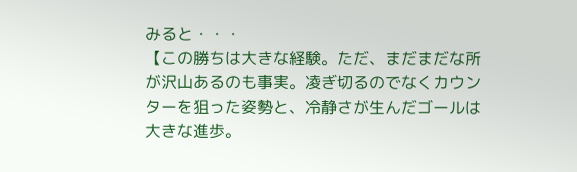みると・・・
【この勝ちは大きな経験。ただ、まだまだな所が沢山あるのも事実。凌ぎ切るのでなくカウンターを狙った姿勢と、冷静さが生んだゴールは大きな進歩。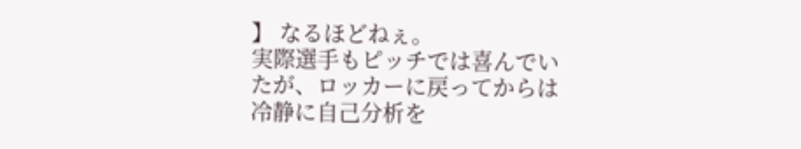】 なるほどねぇ。
実際選手もピッチでは喜んでいたが、ロッカーに戻ってからは冷静に自己分析を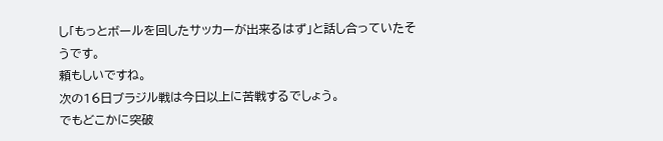し「もっとボールを回したサッカーが出来るはず」と話し合っていたそうです。
頼もしいですね。
次の16日ブラジル戦は今日以上に苦戦するでしょう。
でもどこかに突破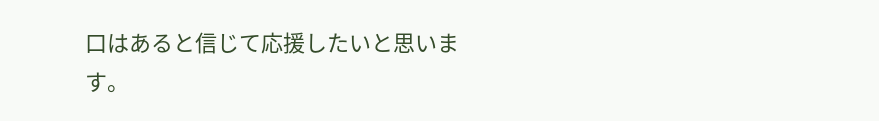口はあると信じて応援したいと思います。